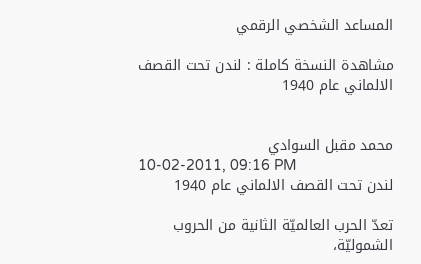المساعد الشخصي الرقمي

مشاهدة النسخة كاملة : لندن تحت القصف الالماني عام 1940


محمد مقبل السوادي
10-02-2011, 09:16 PM
لندن تحت القصف الالماني عام 1940

تعدّ الحرب العالميّة الثانية من الحروب الشموليّة،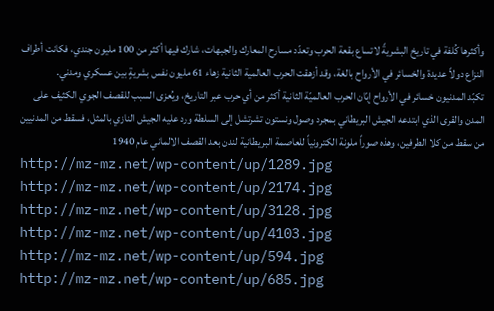وأكثرها كُلفة في تاريخ البشريةً لاتساع بقعة الحرب وتعدّد مسارح المعارك والجبهات، شارك فيها أكثر من 100 مليون جندي، فكانت أطراف النزاع دولاً عديدة والخسائر في الأرواح بالغة، وقد أزهقت الحرب العالمية الثانية زهاء 61 مليون نفس بشريةٍ بين عسكري ومدني.
تكبّد المدنيون خسائر في الأرواح إبّان الحرب العالميّة الثانية أكثر من أي حرب عبر التاريخ، ويُعزى السبب للقصف الجوي الكثيف على المدن والقرى الذي ابتدعه الجيش البريطاني بمجرد وصول ونستون تشرتشل إلى السلطة ورد عليه الجيش النازي بالمثل، فسقط من المدنيين من سقط من كلا الطرفين، وهذه صوراً ملونة الكترونياً للعاصمة البريطانية لندن بعد القصف الالماني عام 1940
http://mz-mz.net/wp-content/up/1289.jpg
http://mz-mz.net/wp-content/up/2174.jpg
http://mz-mz.net/wp-content/up/3128.jpg
http://mz-mz.net/wp-content/up/4103.jpg
http://mz-mz.net/wp-content/up/594.jpg
http://mz-mz.net/wp-content/up/685.jpg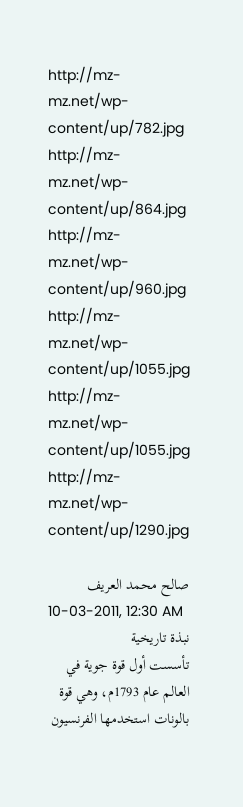http://mz-mz.net/wp-content/up/782.jpg
http://mz-mz.net/wp-content/up/864.jpg
http://mz-mz.net/wp-content/up/960.jpg
http://mz-mz.net/wp-content/up/1055.jpg
http://mz-mz.net/wp-content/up/1055.jpg
http://mz-mz.net/wp-content/up/1290.jpg

صالح محمد العريف
10-03-2011, 12:30 AM
نبذة تاريخية
تأسست أول قوة جوية في العالم عام 1793م، وهي قوة بالونات استخدمها الفرنسيون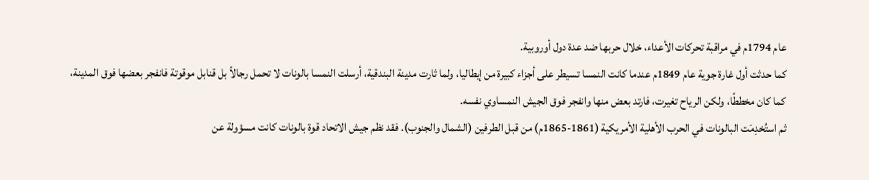عام 1794م في مراقبة تحركات الأعداء، خلال حربها ضد عدة دول أوروبية.
كما حدثت أول غارة جوية عام 1849م عندما كانت النمسا تسيطر على أجزاء كبيرة من إيطاليا، ولما ثارت مدينة البندقية، أرسلت النمسا بالونات لا تحمل رجالاً بل قنابل موقوتة فانفجر بعضها فوق المدينة، كما كان مخططًا، ولكن الرياح تغيرت، فارتد بعض منها وانفجر فوق الجيش النمساوي نفسه.
ثم استُخدِمَت البالونات في الحرب الأهلية الأمريكية (1861-1865م) من قبل الطرفين (الشمال والجنوب). فقد نظم جيش الاتحاد قوة بالونات كانت مسؤولة عن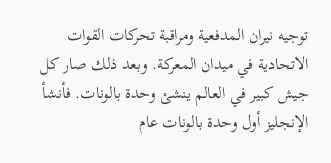توجيه نيران المدفعية ومراقبة تحركات القوات الاتحادية في ميدان المعركة. وبعد ذلك صار كل جيش كبير في العالم ينشئ وحدة بالونات. فأنشأ الإنجليز أول وحدة بالونات عام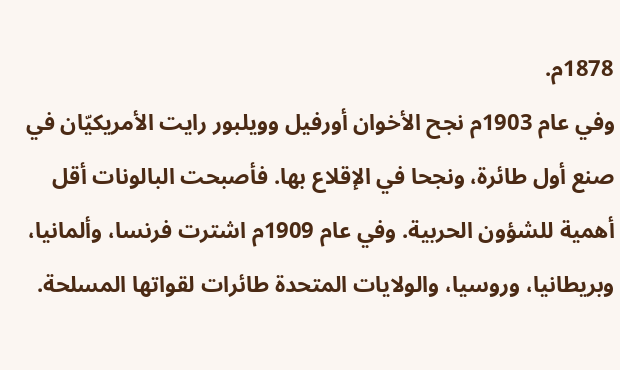1878م.
وفي عام 1903م نجح الأخوان أورفيل وويلبور رايت الأمريكيّان في صنع أول طائرة، ونجحا في الإقلاع بها. فأصبحت البالونات أقل أهمية للشؤون الحربية. وفي عام 1909م اشترت فرنسا، وألمانيا، وبريطانيا، وروسيا، والولايات المتحدة طائرات لقواتها المسلحة.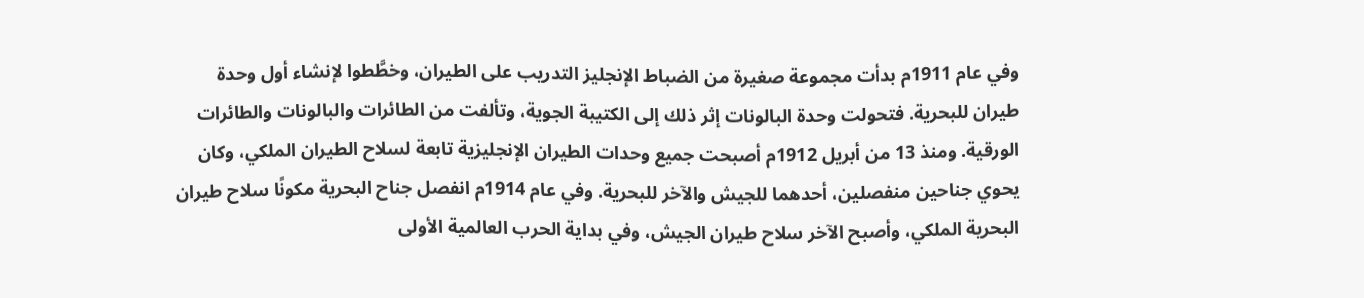وفي عام 1911م بدأت مجموعة صغيرة من الضباط الإنجليز التدريب على الطيران، وخطَّطوا لإنشاء أول وحدة طيران للبحرية. فتحولت وحدة البالونات إثر ذلك إلى الكتيبة الجوية، وتألفت من الطائرات والبالونات والطائرات الورقية. ومنذ 13 من أبريل 1912م أصبحت جميع وحدات الطيران الإنجليزية تابعة لسلاح الطيران الملكي، وكان يحوي جناحين منفصلين، أحدهما للجيش والآخر للبحرية. وفي عام 1914م انفصل جناح البحرية مكونًا سلاح طيران البحرية الملكي، وأصبح الآخر سلاح طيران الجيش، وفي بداية الحرب العالمية الأولى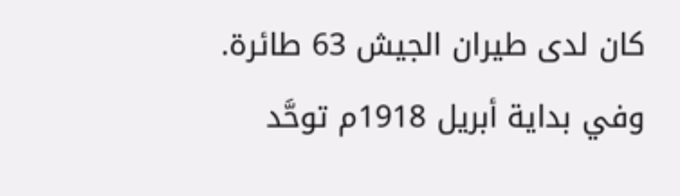كان لدى طيران الجيش 63 طائرة.
وفي بداية أبريل 1918م توحَّد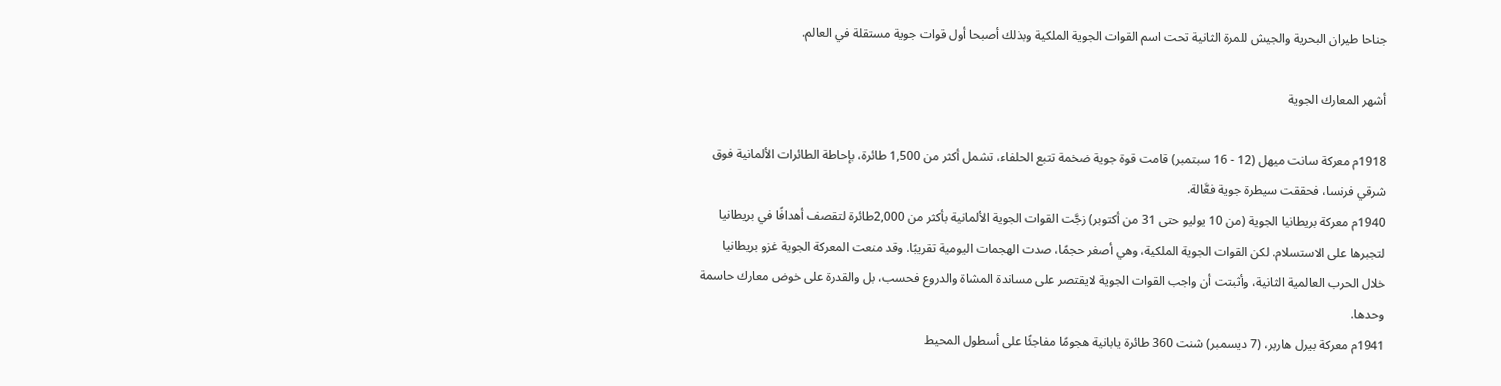جناحا طيران البحرية والجيش للمرة الثانية تحت اسم القوات الجوية الملكية وبذلك أصبحا أول قوات جوية مستقلة في العالم.

أشهر المعارك الجوية

1918م معركة سانت ميهل (12 - 16 سبتمبر) قامت قوة جوية ضخمة تتبع الحلفاء، تشمل أكثر من 1,500 طائرة، بإحاطة الطائرات الألمانية فوق شرقي فرنسا، فحققت سيطرة جوية فعَّالة.
1940م معركة بريطانيا الجوية (من 10 يوليو حتى 31 من أكتوبر) زجَّت القوات الجوية الألمانية بأكثر من 2,000طائرة لتقصف أهدافًا في بريطانيا لتجبرها على الاستسلام. لكن القوات الجوية الملكية، وهي أصغر حجمًا، صدت الهجمات اليومية تقريبًا. وقد منعت المعركة الجوية غزو بريطانيا خلال الحرب العالمية الثانية، وأثبتت أن واجب القوات الجوية لايقتصر على مساندة المشاة والدروع فحسب، بل والقدرة على خوض معارك حاسمة وحدها.
1941م معركة بيرل هاربر، (7 ديسمبر) شنت 360 طائرة يابانية هجومًا مفاجئًا على أسطول المحيط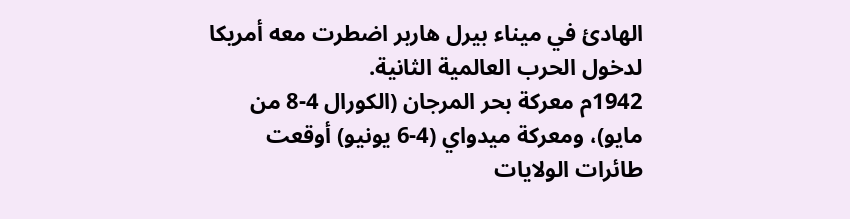الهادئ في ميناء بيرل هاربر اضطرت معه أمريكا لدخول الحرب العالمية الثانية.
1942م معركة بحر المرجان (الكورال 4-8 من مايو)، ومعركة ميدواي (4-6 يونيو) أوقعت طائرات الولايات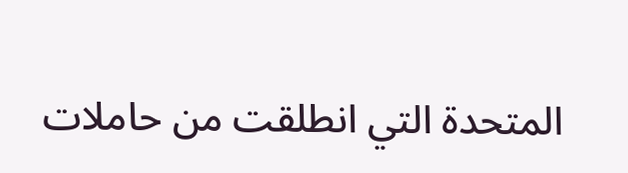المتحدة التي انطلقت من حاملات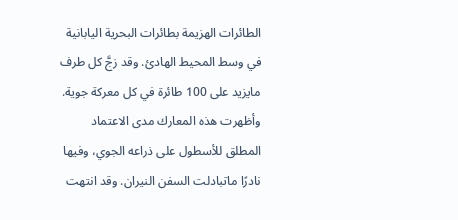الطائرات الهزيمة بطائرات البحرية اليابانية في وسط المحيط الهادئ. وقد زجَّ كل طرف مايزيد على 100 طائرة في كل معركة جوية. وأظهرت هذه المعارك مدى الاعتماد المطلق للأسطول على ذراعه الجوي، وفيها نادرًا ماتبادلت السفن النيران. وقد انتهت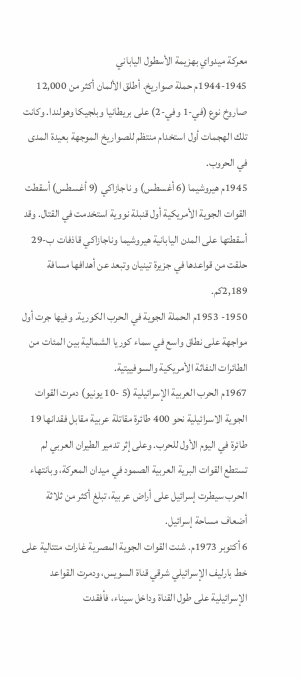معركة ميدواي بهزيمة الأسطول الياباني
1944-1945م حملة صواريخ. أطلق الألمان أكثر من 12,000 صاروخ نوع (في-1 وفي-2) على بريطانيا وبلجيكا وهولندا. وكانت تلك الهجمات أول استخدام منتظم للصواريخ الموجهة بعيدة المدى في الحروب.
1945م هيروشيما (6 أغسطس) و ناجازاكي (9 أغسطس) أسقطت القوات الجوية الأمريكية أول قنبلة نووية استخدمت في القتال. وقد أسقطتها على المدن اليابانية هيروشيما وناجازاكي قاذفات ب-29 حلقت من قواعدها في جزيرة تينيان وتبعد عن أهدافها مسافة 2,189كم.
1950- 1953م الحملة الجوية في الحرب الكورية. وفيها جرت أول مواجهة على نطاق واسع في سماء كوريا الشمالية بين المئات من الطائرات النفاثة الأمريكية والسوفييتية.
1967م الحرب العربية الإسرائيلية (5 -10 يونيو) دمرت القوات الجوية الاسرائيلية نحو 400 طائرة مقاتلة عربية مقابل فقدانها 19 طائرة في اليوم الأول للحرب. وعلى إثر تدمير الطيران العربي لم تستطع القوات البرية العربية الصمود في ميدان المعركة، وبانتهاء الحرب سيطرت إسرائيل على أراض عربية، تبلغ أكثر من ثلاثة أضعاف مساحة إسرائيل.
6 أكتوبر 1973م. شنت القوات الجوية المصرية غارات متتالية على خط بارليف الإسرائيلي شرقي قناة السويس، ودمرت القواعد الإسرائيلية على طول القناة وداخل سيناء، فأفقدت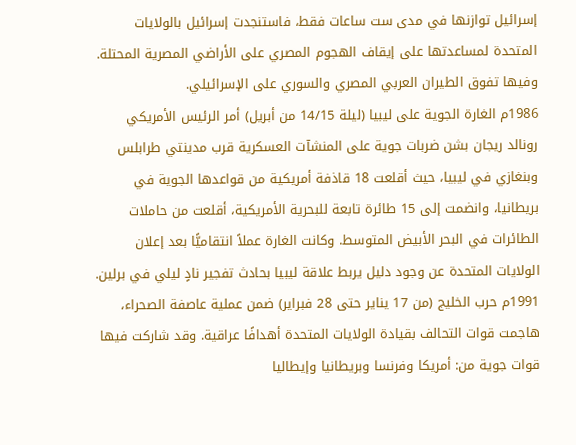إسرائيل توازنها في مدى ست ساعات فقط، فاستنجدت إسرائيل بالولايات المتحدة لمساعدتها على إيقاف الهجوم المصري على الأراضي المصرية المحتلة. وفيها تفوق الطيران العربي المصري والسوري على الإسرائيلي.
1986م الغارة الجوية على ليبيا (ليلة 14/15 من أبريل) أمر الرئيس الأمريكي رونالد ريجان بشن ضربات جوية على المنشآت العسكرية قرب مدينتي طرابلس وبنغازي في ليبيا، حيث أقلعت 18 قاذفة أمريكية من قواعدها الجوية في بريطانيا، وانضمت إلى 15 طائرة تابعة للبحرية الأمريكية، أقلعت من حاملات الطائرات في البحر الأبيض المتوسط. وكانت الغارة عملاً انتقاميًّا بعد إعلان الولايات المتحدة عن وجود دليل يربط علاقة ليبيا بحادث تفجير نادٍ ليلي في برلين.
1991م حرب الخليج (من 17 يناير حتى 28 فبراير) ضمن عملية عاصفة الصحراء، هاجمت قوات التحالف بقيادة الولايات المتحدة أهدافًا عراقية. وقد شاركت فيها قوات جوية من: أمريكا وفرنسا وبريطانيا وإيطاليا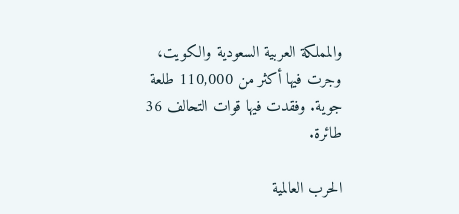والمملكة العربية السعودية والكويت، وجرت فيها أكثر من 110,000 طلعة جوية. وفقدت فيها قوات التحالف 36 طائرة.

الحرب العالمية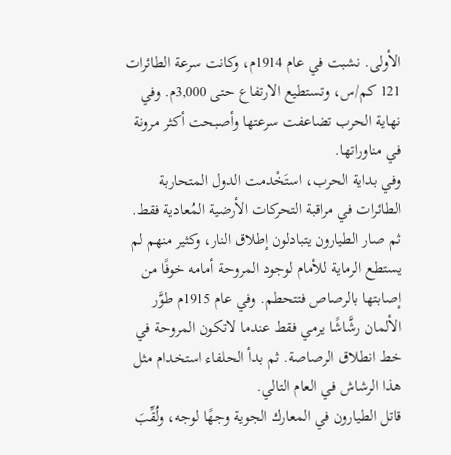الأولى. نشبت في عام 1914م، وكانت سرعة الطائرات 121 كم/س، وتستطيع الارتفاع حتى 3,000م. وفي نهاية الحرب تضاعفت سرعتها وأصبحت أكثر مرونة في مناوراتها.
وفي بداية الحرب، استَخْدمت الدول المتحاربة الطائرات في مراقبة التحركات الأرضية المُعادية فقط. ثم صار الطيارون يتبادلون إطلاق النار، وكثير منهم لم يستطع الرماية للأمام لوجود المروحة أمامه خوفًا من إصابتها بالرصاص فتتحطم. وفي عام 1915م طوَّر الألمان رشَّاشًا يرمي فقط عندما لاتكون المروحة في خط انطلاق الرصاصة. ثم بدأ الحلفاء استخدام مثل هذا الرشاش في العام التالي.
قاتل الطيارون في المعارك الجوية وجهًا لوجه، ولُقِّبَ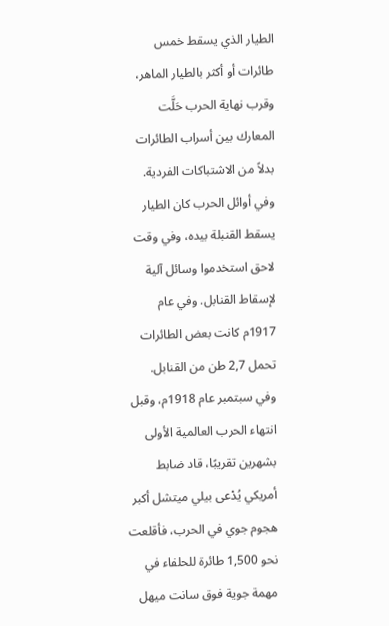الطيار الذي يسقط خمس طائرات أو أكثر بالطيار الماهر، وقرب نهاية الحرب حَلَّت المعارك بين أسراب الطائرات بدلاً من الاشتباكات الفردية. وفي أوائل الحرب كان الطيار يسقط القنبلة بيده، وفي وقت لاحق استخدموا وسائل آلية لإسقاط القنابل. وفي عام 1917م كانت بعض الطائرات تحمل 2,7 طن من القنابل.
وفي سبتمبر عام 1918م، وقبل انتهاء الحرب العالمية الأولى بشهرين تقريبًا، قاد ضابط أمريكي يُدْعى بيلي ميتشل أكبر هجوم جوي في الحرب، فأقلعت نحو 1,500 طائرة للحلفاء في مهمة جوية فوق سانت ميهل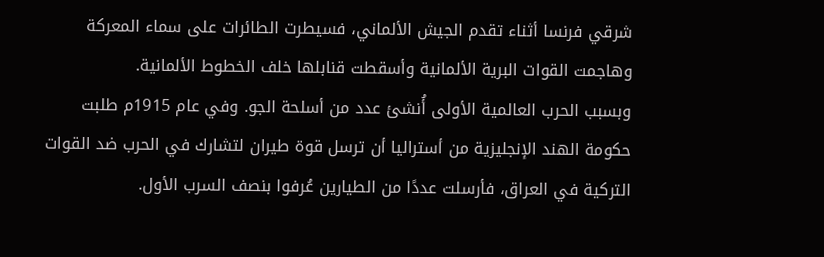شرقي فرنسا أثناء تقدم الجيش الألماني، فسيطرت الطائرات على سماء المعركة وهاجمت القوات البرية الألمانية وأسقطت قنابلها خلف الخطوط الألمانية.
وبسبب الحرب العالمية الأولى أُنشئ عدد من أسلحة الجو. وفي عام 1915م طلبت حكومة الهند الإنجليزية من أستراليا أن ترسل قوة طيران لتشارك في الحرب ضد القوات التركية في العراق، فأرسلت عددًا من الطيارين عُرفوا بنصف السرب الأول.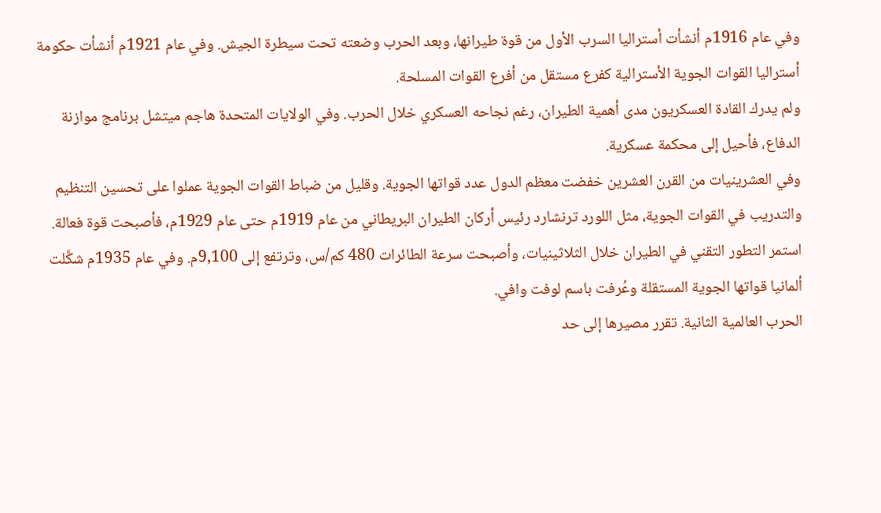وفي عام 1916م أنشأت أستراليا السرب الأول من قوة طيرانها، وبعد الحرب وضعته تحت سيطرة الجيش. وفي عام 1921م أنشأت حكومة أستراليا القوات الجوية الأسترالية كفرع مستقل من أفرع القوات المسلحة.
ولم يدرك القادة العسكريون مدى أهمية الطيران، رغم نجاحه العسكري خلال الحرب. وفي الولايات المتحدة هاجم ميتشل برنامج موازنة الدفاع، فأحيل إلى محكمة عسكرية.
وفي العشرينيات من القرن العشرين خفضت معظم الدول عدد قواتها الجوية. وقليل من ضباط القوات الجوية عملوا على تحسين التنظيم والتدريب في القوات الجوية، مثل اللورد ترنشارد رئيس أركان الطيران البريطاني من عام 1919م حتى عام 1929م، فأصبحت قوة فعالة.
استمر التطور التقني في الطيران خلال الثلاثينيات، وأصبحت سرعة الطائرات 480 كم/س، وترتفع إلى 9,100م. وفي عام 1935م شكَّلت ألمانيا قواتها الجوية المستقلة وعُرفت باسم لوفت وافي.
الحرب العالمية الثانية. تقرر مصيرها إلى حد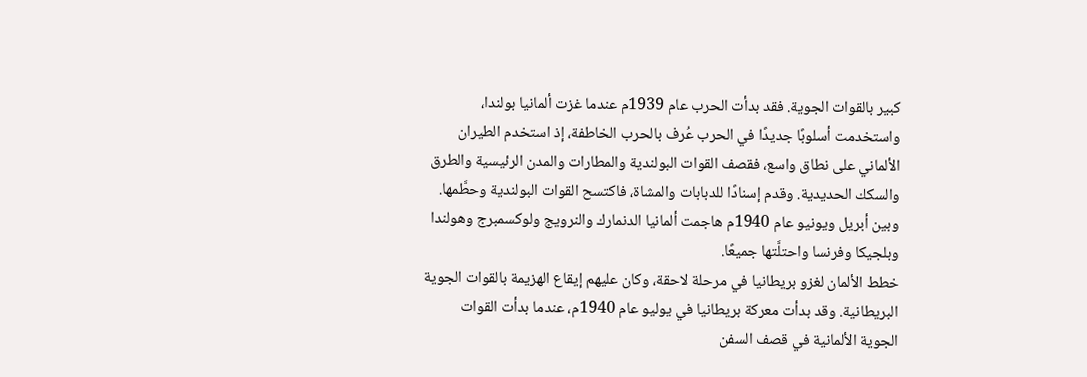كبير بالقوات الجوية. فقد بدأت الحرب عام 1939م عندما غزت ألمانيا بولندا، واستخدمت أسلوبًا جديدًا في الحرب عُرف بالحرب الخاطفة، إذ استخدم الطيران الألماني على نطاق واسع، فقصف القوات البولندية والمطارات والمدن الرئيسية والطرق والسكك الحديدية. وقدم إسنادًا للدبابات والمشاة، فاكتسح القوات البولندية وحطَّمها. وبين أبريل ويونيو عام 1940م هاجمت ألمانيا الدنمارك والنرويج ولوكسمبرج وهولندا وبلجيكا وفرنسا واحتلَّتها جميعًا.
خطط الألمان لغزو بريطانيا في مرحلة لاحقة، وكان عليهم إيقاع الهزيمة بالقوات الجوية البريطانية. وقد بدأت معركة بريطانيا في يوليو عام 1940م، عندما بدأت القوات الجوية الألمانية في قصف السفن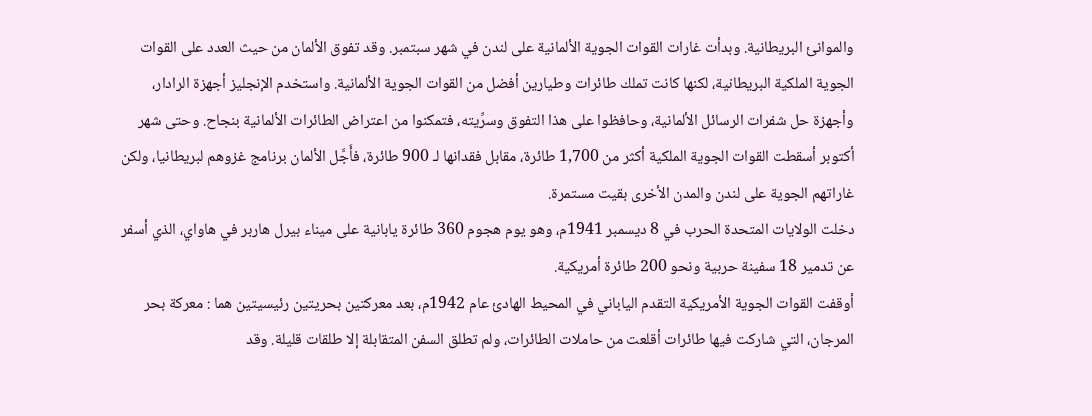والموانئ البريطانية. وبدأت غارات القوات الجوية الألمانية على لندن في شهر سبتمبر. وقد تفوق الألمان من حيث العدد على القوات الجوية الملكية البريطانية، لكنها كانت تملك طائرات وطيارين أفضل من القوات الجوية الألمانية. واستخدم الإنجليز أجهزة الرادار، وأجهزة حل شفرات الرسائل الألمانية، وحافظوا على هذا التفوق وسرِّيته، فتمكنوا من اعتراض الطائرات الألمانية بنجاح. وحتى شهر أكتوبر أسقطت القوات الجوية الملكية أكثر من 1,700 طائرة، مقابل فقدانها لـ 900 طائرة، فأَجَّل الألمان برنامج غزوهم لبريطانيا، ولكن غاراتهم الجوية على لندن والمدن الأخرى بقيت مستمرة.
دخلت الولايات المتحدة الحرب في 8 ديسمبر 1941م، وهو يوم هجوم 360 طائرة يابانية على ميناء بيرل هاربر في هاواي، الذي أسفر عن تدمير 18 سفينة حربية ونحو 200 طائرة أمريكية.
أوقفت القوات الجوية الأمريكية التقدم الياباني في المحيط الهادئ عام 1942م، بعد معركتين بحريتين رئيسيتين هما : معركة بحر المرجان، التي شاركت فيها طائرات أقلعت من حاملات الطائرات، ولم تطلق السفن المتقابلة إلا طلقات قليلة. وقد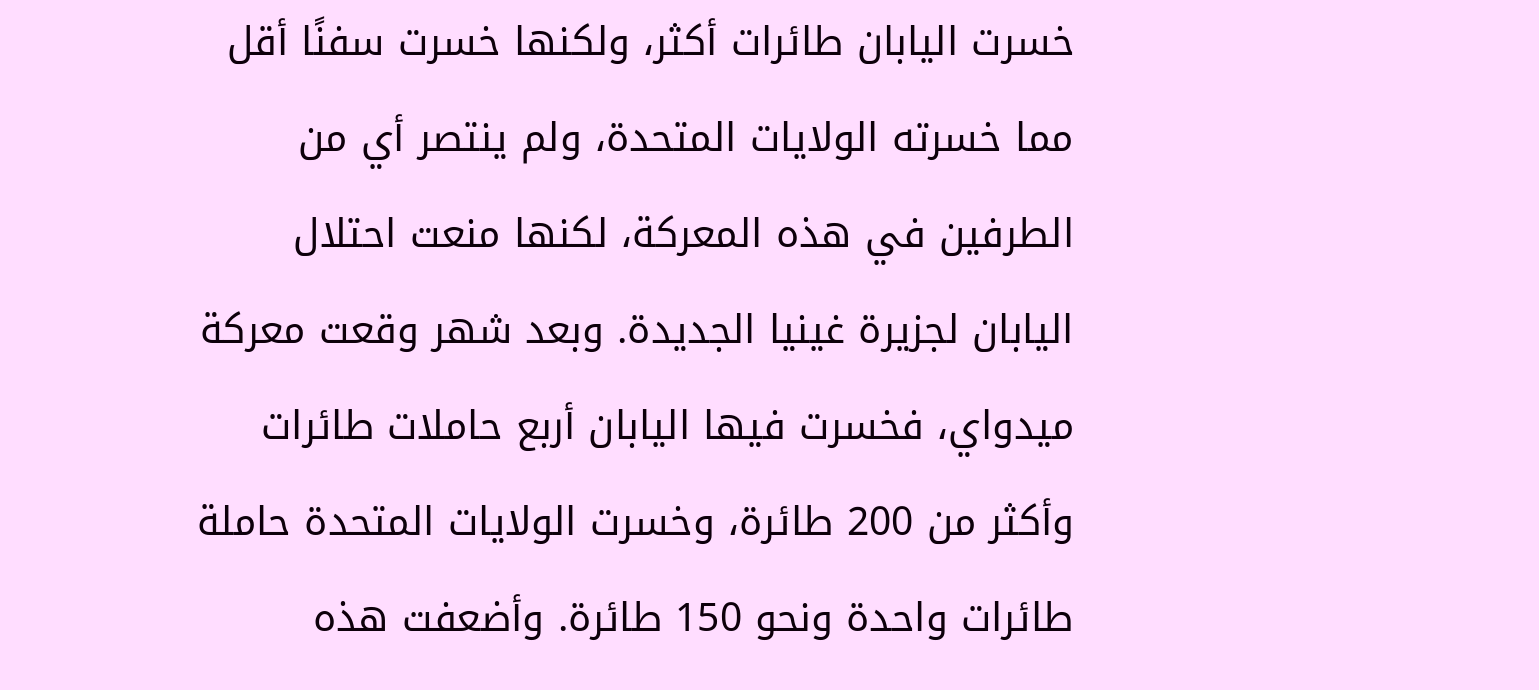خسرت اليابان طائرات أكثر، ولكنها خسرت سفنًا أقل مما خسرته الولايات المتحدة، ولم ينتصر أي من الطرفين في هذه المعركة، لكنها منعت احتلال اليابان لجزيرة غينيا الجديدة. وبعد شهر وقعت معركة ميدواي، فخسرت فيها اليابان أربع حاملات طائرات وأكثر من 200 طائرة، وخسرت الولايات المتحدة حاملة طائرات واحدة ونحو 150 طائرة. وأضعفت هذه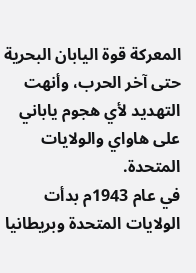المعركة قوة اليابان البحرية حتى آخر الحرب، وأنهت التهديد لأي هجوم ياباني على هاواي والولايات المتحدة.
في عام 1943م بدأت الولايات المتحدة وبريطانيا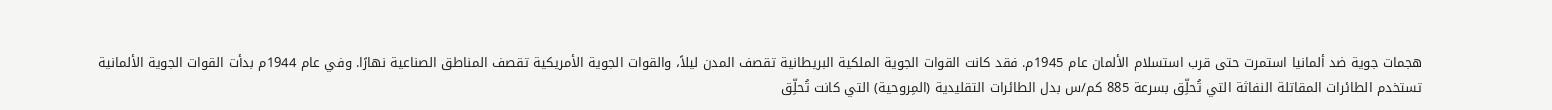هجمات جوية ضد ألمانيا استمرت حتى قرب استسلام الألمان عام 1945م. فقد كانت القوات الجوية الملكية البريطانية تقصف المدن ليلاً، والقوات الجوية الأمريكية تقصف المناطق الصناعية نهارًا. وفي عام 1944م بدأت القوات الجوية الألمانية تستخدم الطائرات المقاتلة النفاثة التي تُحلِّق بسرعة 885 كم/س بدل الطائرات التقليدية (المِروحية) التي كانت تُحلِّق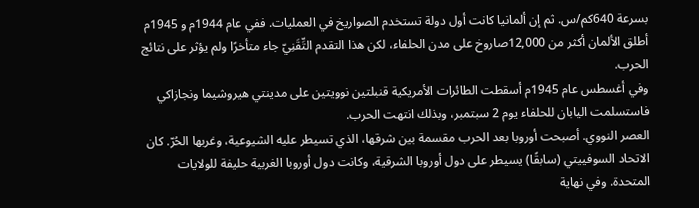بسرعة 640كم/س. ثم إن ألمانيا كانت أول دولة تستخدم الصواريخ في العمليات. ففي عام 1944م و 1945م أطلق الألمان أكثر من 12,000صاروخ على مدن الحلفاء، لكن هذا التقدم التِّقَنِيّ جاء متأخرًا ولم يؤثر على نتائج الحرب.
وفي أغسطس عام 1945م أسقطت الطائرات الأمريكية قنبلتين نوويتين على مدينتي هيروشيما ونجازاكي فاستسلمت اليابان للحلفاء يوم 2 سبتمبر، وبذلك انتهت الحرب.
العصر النووي. أصبحت أوروبا بعد الحرب مقسمة بين شرقها، الذي تسيطر عليه الشيوعية، وغربها الحُرّ. كان الاتحاد السوفييتي (سابقًا) يسيطر على دول أوروبا الشرقية، وكانت دول أوروبا الغربية حليفة للولايات المتحدة. وفي نهاية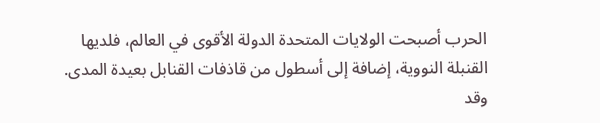الحرب أصبحت الولايات المتحدة الدولة الأقوى في العالم، فلديها القنبلة النووية، إضافة إلى أسطول من قاذفات القنابل بعيدة المدى. وقد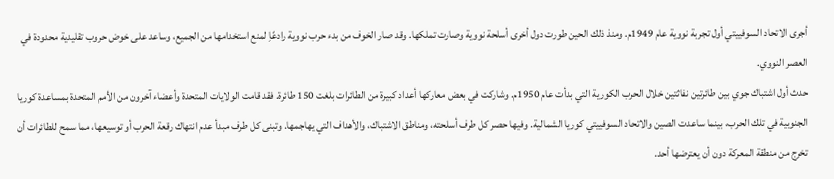أجرى الاتحاد السوفييتي أول تجربة نووية عام 1949م. ومنذ ذلك الحين طورت دول أخرى أسلحة نووية وصارت تملكها. وقد صار الخوف من بدء حرب نووية رادعًاِ لمنع استخدامها من الجميع، وساعد على خوض حروب تقليدية محدودة في العصر النووي.
حدث أول اشتباك جوي بين طائرتين نفاثتين خلال الحرب الكورية التي بدأت عام 1950م. وشاركت في بعض معاركها أعداد كبيرة من الطائرات بلغت 150 طائرة. فقد قامت الولايات المتحدة وأعضاء آخرون من الأمم المتحدة بمساعدة كوريا الجنوبية في تلك الحرب، بينما ساعدت الصين والاتحاد السوفييتي كوريا الشمالية. وفيها حصر كل طرف أسلحته، ومناطق الاشتباك، والأهداف التي يهاجمها. وتبنى كل طرف مبدأ عدم انتهاك رقعة الحرب أو توسيعها، مما سمح للطائرات أن تخرج من منطقة المعركة دون أن يعترضها أحد.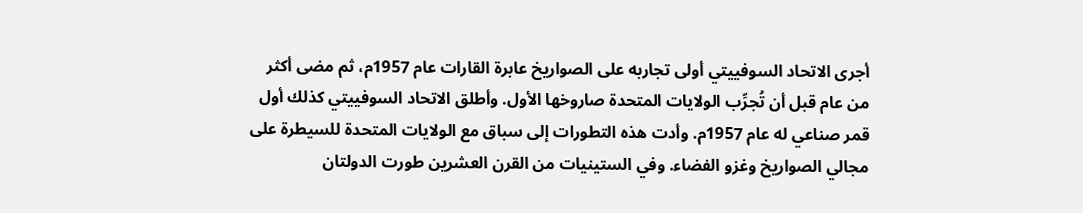أجرى الاتحاد السوفييتي أولى تجاربه على الصواريخ عابرة القارات عام 1957م، ثم مضى أكثر من عام قبل أن تُجرِّب الولايات المتحدة صاروخها الأول. وأطلق الاتحاد السوفييتي كذلك أول قمر صناعي له عام 1957م. وأدت هذه التطورات إلى سباق مع الولايات المتحدة للسيطرة على مجالي الصواريخ وغزو الفضاء. وفي الستينيات من القرن العشرين طورت الدولتان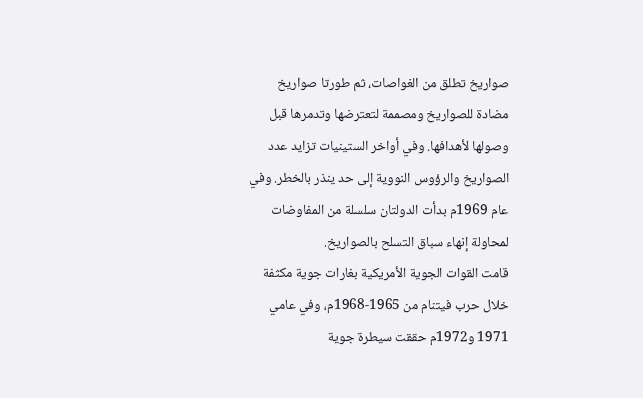صواريخ تطلق من الغواصات، ثم طورتا صواريخ مضادة للصواريخ ومصممة لتعترضها وتدمرها قبل وصولها لأهدافها. وفي أواخر الستينيات تزايد عدد الصواريخ والرؤوس النووية إلى حد ينذر بالخطر. وفي عام 1969م بدأت الدولتان سلسلة من المفاوضات لمحاولة إنهاء سباق التسلح بالصواريخ.
قامت القوات الجوية الأمريكية بغارات جوية مكثفة خلال حرب فيتنام من 1965-1968م، وفي عامي 1971 و1972م حققت سيطرة جوية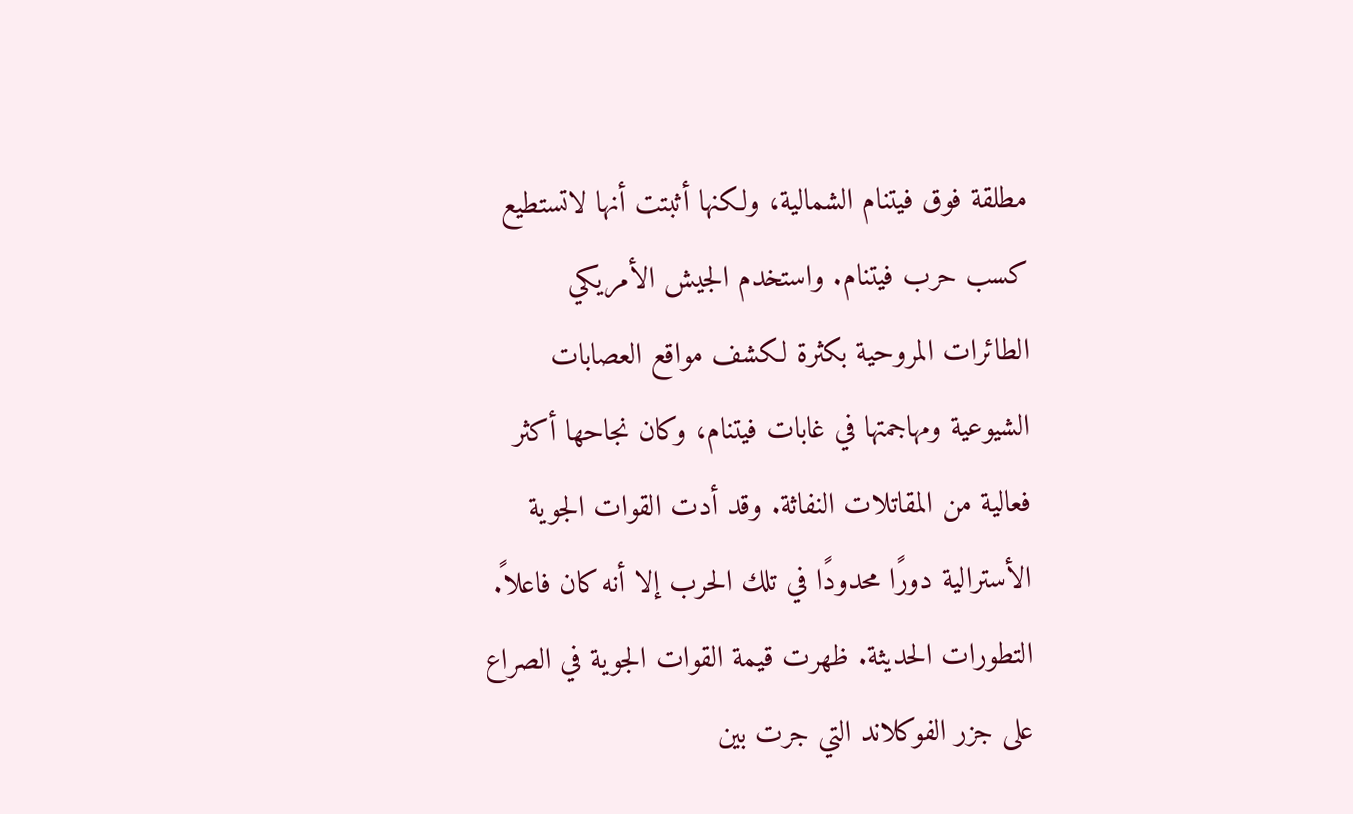مطلقة فوق فيتنام الشمالية، ولكنها أثبتت أنها لاتستطيع كسب حرب فيتنام. واستخدم الجيش الأمريكي الطائرات المروحية بكثرة لكشف مواقع العصابات الشيوعية ومهاجمتها في غابات فيتنام، وكان نجاحها أكثر فعالية من المقاتلات النفاثة. وقد أدت القوات الجوية الأسترالية دورًا محدودًا في تلك الحرب إلا أنه كان فاعلاً.
التطورات الحديثة. ظهرت قيمة القوات الجوية في الصراع على جزر الفوكلاند التي جرت بين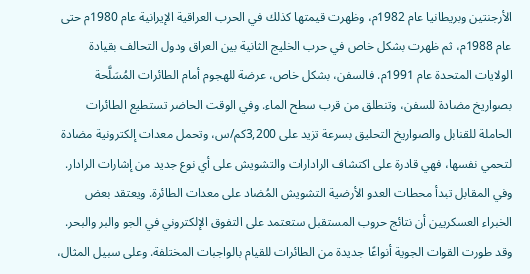الأرجنتين وبريطانيا عام 1982م، وظهرت قيمتها كذلك في الحرب العراقية الإيرانية عام 1980م حتى عام 1988م، ثم ظهرت بشكل خاص في حرب الخليج الثانية بين العراق ودول التحالف بقيادة الولايات المتحدة عام 1991م. فالسفن، بشكل خاص، عرضة للهجوم أمام الطائرات المُسَلَّحة بصواريخ مضادة للسفن، وتنطلق من قرب سطح الماء. وفي الوقت الحاضر تستطيع الطائرات الحاملة للقنابل والصواريخ التحليق بسرعة تزيد على 3,200كم/س، وتحمل معدات إلكترونية مضادة لتحمي نفسها، فهي قادرة على اكتشاف الرادارات والتشويش على أي نوع جديد من إشارات الرادار. وفي المقابل تبدأ محطات العدو الأرضية التشويش المُضاد على معدات الطائرة. ويعتقد بعض الخبراء العسكريين أن نتائج حروب المستقبل ستعتمد على التفوق الإلكتروني في الجو والبر والبحر.
وقد طورت القوات الجوية أنواعًا جديدة من الطائرات للقيام بالواجبات المختلفة. وعلى سبيل المثال،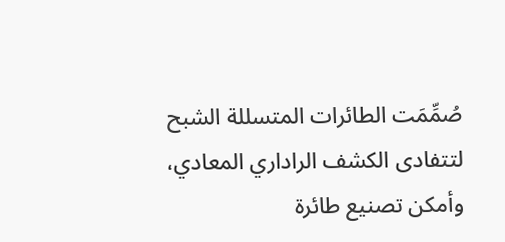صُمِّمَت الطائرات المتسللة الشبح لتتفادى الكشف الراداري المعادي، وأمكن تصنيع طائرة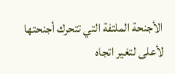الأجنحة الملتفة التي تتحرك أجنحتها لأعلى لتغير اتجاه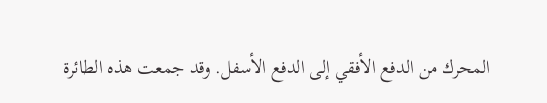المحرك من الدفع الأفقي إلى الدفع الأسفل. وقد جمعت هذه الطائرة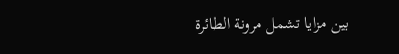بين مزايا تشمل مرونة الطائرة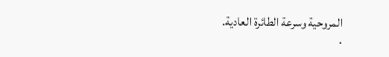المروحية وسرعة الطائرة العادية.
.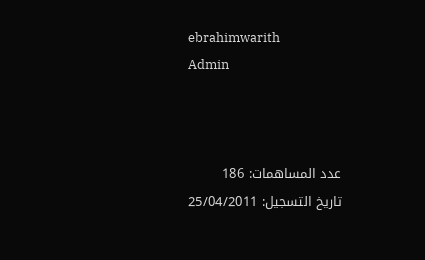ebrahimwarith
Admin



عدد المساهمات: 186
تاريخ التسجيل: 25/04/2011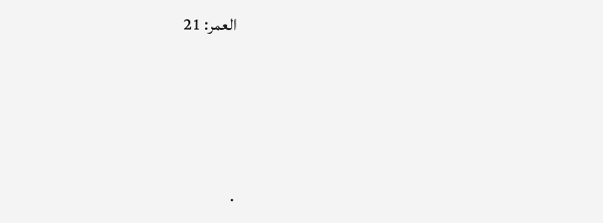العمر: 21





.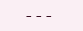---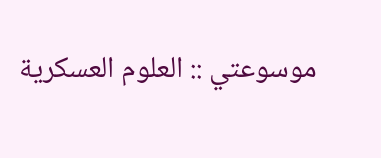موسوعتي :: العلوم العسكرية